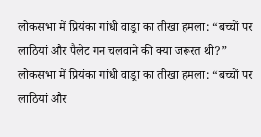लोकसभा में प्रियंका गांधी वाड्रा का तीखा हमला: “बच्चों पर लाठियां और पैलेट गन चलवाने की क्या जरूरत थी?”
लोकसभा में प्रियंका गांधी वाड्रा का तीखा हमला: “बच्चों पर लाठियां और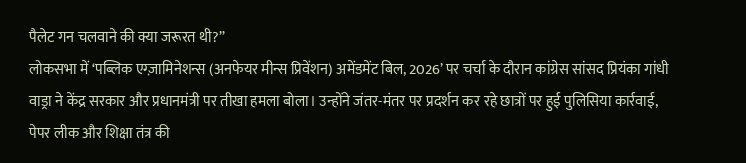पैलेट गन चलवाने की क्या जरूरत थी?”
लोकसभा में ‘पब्लिक एग्ज़ामिनेशन्स (अनफेयर मीन्स प्रिवेंशन) अमेंडमेंट बिल, 2026’ पर चर्चा के दौरान कांग्रेस सांसद प्रियंका गांधी वाड्रा ने केंद्र सरकार और प्रधानमंत्री पर तीखा हमला बोला। उन्होंने जंतर-मंतर पर प्रदर्शन कर रहे छात्रों पर हुई पुलिसिया कार्रवाई, पेपर लीक और शिक्षा तंत्र की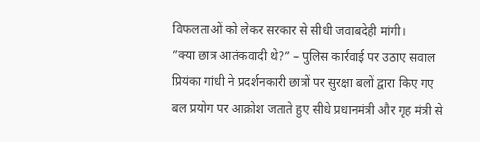विफलताओं को लेकर सरकार से सीधी जवाबदेही मांगी।
”क्या छात्र आतंकवादी थे?” – पुलिस कार्रवाई पर उठाए सवाल
प्रियंका गांधी ने प्रदर्शनकारी छात्रों पर सुरक्षा बलों द्वारा किए गए बल प्रयोग पर आक्रोश जताते हुए सीधे प्रधानमंत्री और गृह मंत्री से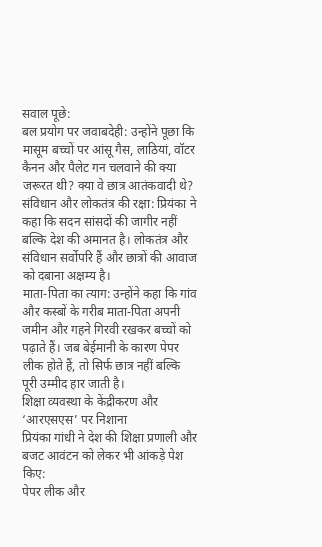सवाल पूछे:
बल प्रयोग पर जवाबदेही: उन्होंने पूछा कि मासूम बच्चों पर आंसू गैस, लाठियां, वॉटर कैनन और पैलेट गन चलवाने की क्या जरूरत थी? क्या वे छात्र आतंकवादी थे?
संविधान और लोकतंत्र की रक्षा: प्रियंका ने कहा कि सदन सांसदों की जागीर नहीं बल्कि देश की अमानत है। लोकतंत्र और संविधान सर्वोपरि हैं और छात्रों की आवाज को दबाना अक्षम्य है।
माता-पिता का त्याग: उन्होंने कहा कि गांव और कस्बों के गरीब माता-पिता अपनी जमीन और गहने गिरवी रखकर बच्चों को पढ़ाते हैं। जब बेईमानी के कारण पेपर लीक होते हैं, तो सिर्फ छात्र नहीं बल्कि पूरी उम्मीद हार जाती है।
शिक्षा व्यवस्था के केंद्रीकरण और ‘आरएसएस’ पर निशाना
प्रियंका गांधी ने देश की शिक्षा प्रणाली और बजट आवंटन को लेकर भी आंकड़े पेश किए:
पेपर लीक और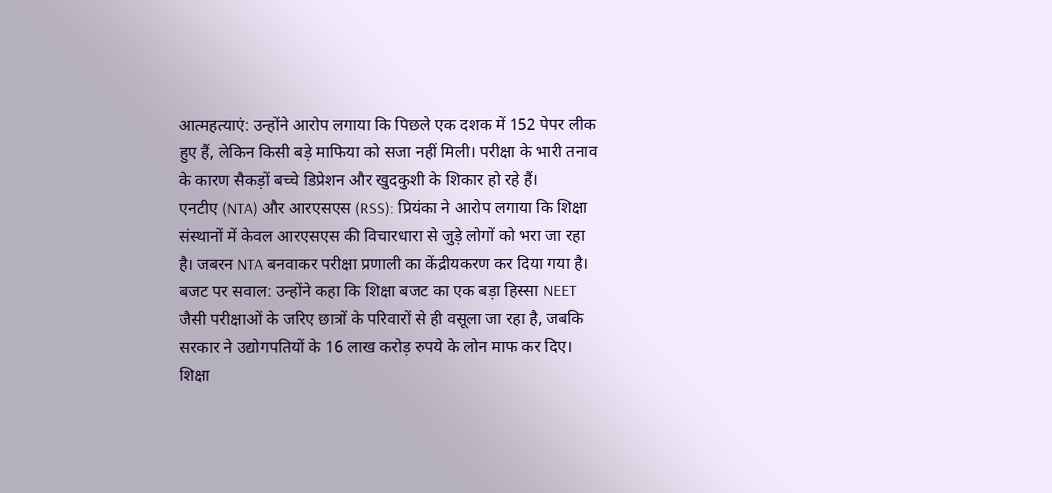आत्महत्याएं: उन्होंने आरोप लगाया कि पिछले एक दशक में 152 पेपर लीक हुए हैं, लेकिन किसी बड़े माफिया को सजा नहीं मिली। परीक्षा के भारी तनाव के कारण सैकड़ों बच्चे डिप्रेशन और खुदकुशी के शिकार हो रहे हैं।
एनटीए (NTA) और आरएसएस (RSS): प्रियंका ने आरोप लगाया कि शिक्षा संस्थानों में केवल आरएसएस की विचारधारा से जुड़े लोगों को भरा जा रहा है। जबरन NTA बनवाकर परीक्षा प्रणाली का केंद्रीयकरण कर दिया गया है।
बजट पर सवाल: उन्होंने कहा कि शिक्षा बजट का एक बड़ा हिस्सा NEET जैसी परीक्षाओं के जरिए छात्रों के परिवारों से ही वसूला जा रहा है, जबकि सरकार ने उद्योगपतियों के 16 लाख करोड़ रुपये के लोन माफ कर दिए।
शिक्षा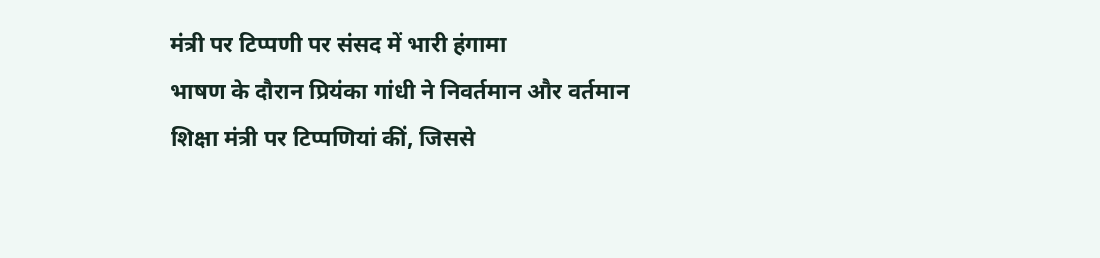मंत्री पर टिप्पणी पर संसद में भारी हंगामा
भाषण के दौरान प्रियंका गांधी ने निवर्तमान और वर्तमान शिक्षा मंत्री पर टिप्पणियां कीं, जिससे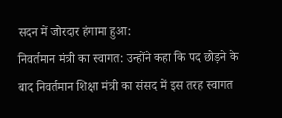सदन में जोरदार हंगामा हुआ:
निवर्तमान मंत्री का स्वागत: उन्होंने कहा कि पद छोड़ने के बाद निवर्तमान शिक्षा मंत्री का संसद में इस तरह स्वागत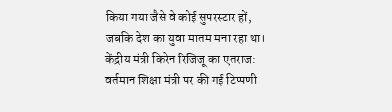किया गया जैसे वे कोई सुपरस्टार हों, जबकि देश का युवा मातम मना रहा था।
केंद्रीय मंत्री किरेन रिजिजू का एतराज: वर्तमान शिक्षा मंत्री पर की गई टिप्पणी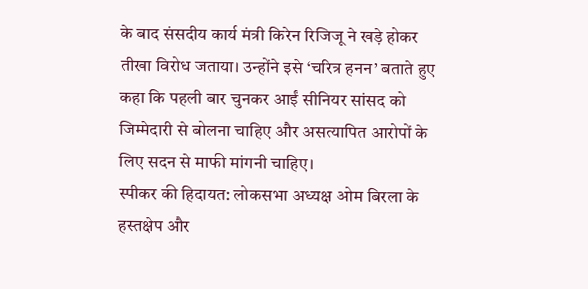के बाद संसदीय कार्य मंत्री किरेन रिजिजू ने खड़े होकर तीखा विरोध जताया। उन्होंने इसे ‘चरित्र हनन’ बताते हुए कहा कि पहली बार चुनकर आईं सीनियर सांसद को जिम्मेदारी से बोलना चाहिए और असत्यापित आरोपों के लिए सदन से माफी मांगनी चाहिए।
स्पीकर की हिदायत: लोकसभा अध्यक्ष ओम बिरला के हस्तक्षेप और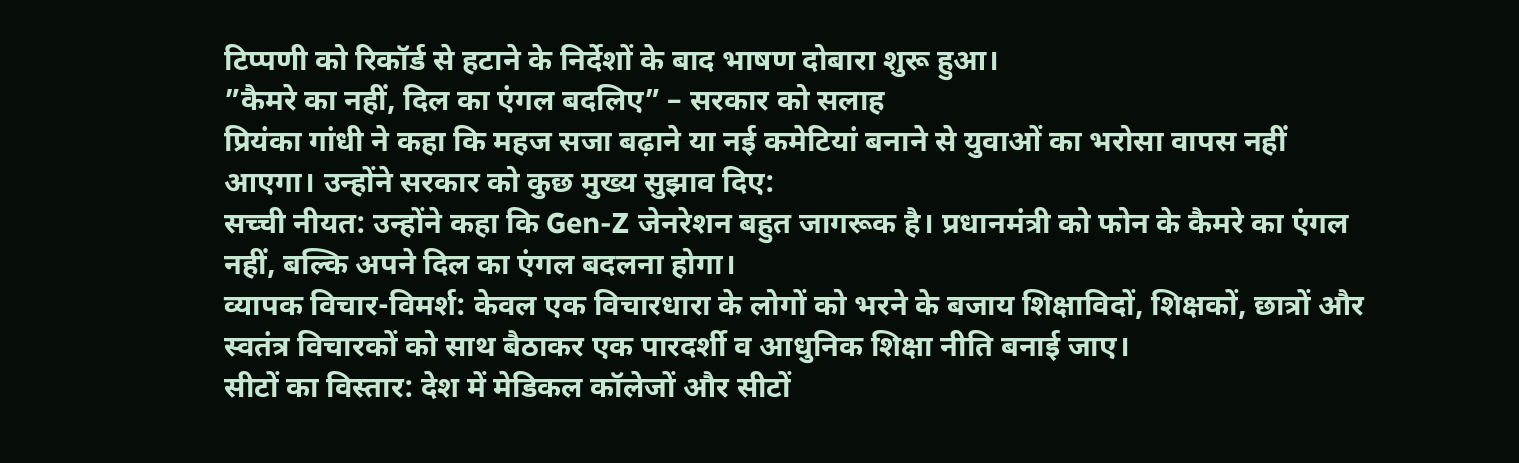टिप्पणी को रिकॉर्ड से हटाने के निर्देशों के बाद भाषण दोबारा शुरू हुआ।
”कैमरे का नहीं, दिल का एंगल बदलिए” – सरकार को सलाह
प्रियंका गांधी ने कहा कि महज सजा बढ़ाने या नई कमेटियां बनाने से युवाओं का भरोसा वापस नहीं आएगा। उन्होंने सरकार को कुछ मुख्य सुझाव दिए:
सच्ची नीयत: उन्होंने कहा कि Gen-Z जेनरेशन बहुत जागरूक है। प्रधानमंत्री को फोन के कैमरे का एंगल नहीं, बल्कि अपने दिल का एंगल बदलना होगा।
व्यापक विचार-विमर्श: केवल एक विचारधारा के लोगों को भरने के बजाय शिक्षाविदों, शिक्षकों, छात्रों और स्वतंत्र विचारकों को साथ बैठाकर एक पारदर्शी व आधुनिक शिक्षा नीति बनाई जाए।
सीटों का विस्तार: देश में मेडिकल कॉलेजों और सीटों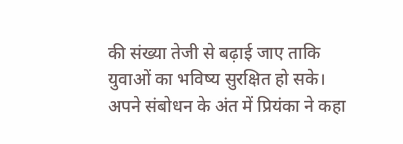की संख्या तेजी से बढ़ाई जाए ताकि युवाओं का भविष्य सुरक्षित हो सके।
अपने संबोधन के अंत में प्रियंका ने कहा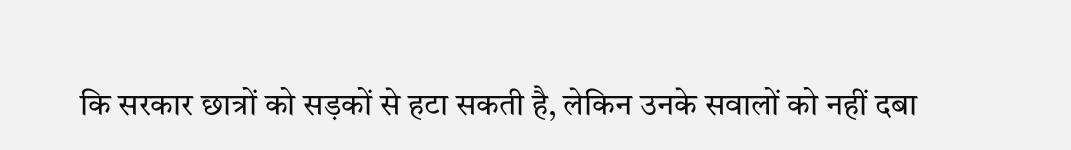कि सरकार छात्रों को सड़कों से हटा सकती है, लेकिन उनके सवालों को नहीं दबा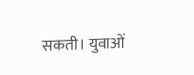सकती। युवाओं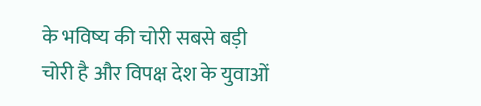के भविष्य की चोरी सबसे बड़ी चोरी है और विपक्ष देश के युवाओं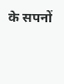के सपनों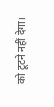को टूटने नहीं देगा।